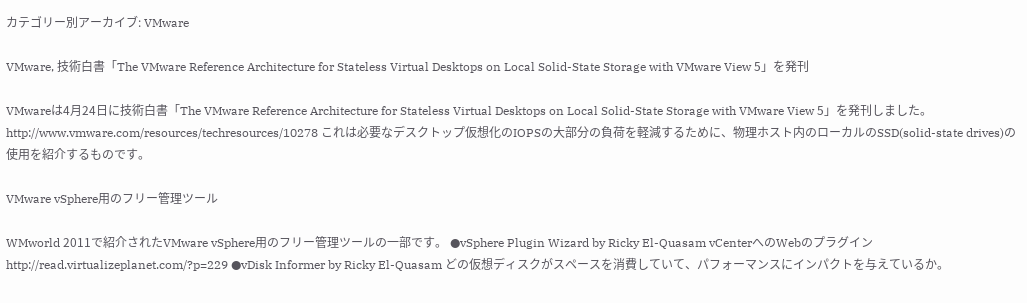カテゴリー別アーカイブ: VMware

VMware, 技術白書「The VMware Reference Architecture for Stateless Virtual Desktops on Local Solid-State Storage with VMware View 5」を発刊

VMwareは4月24日に技術白書「The VMware Reference Architecture for Stateless Virtual Desktops on Local Solid-State Storage with VMware View 5」を発刊しました。 http://www.vmware.com/resources/techresources/10278 これは必要なデスクトップ仮想化のIOPSの大部分の負荷を軽減するために、物理ホスト内のローカルのSSD(solid-state drives)の使用を紹介するものです。

VMware vSphere用のフリー管理ツール

WMworld 2011で紹介されたVMware vSphere用のフリー管理ツールの一部です。 ●vSphere Plugin Wizard by Ricky El-Quasam vCenterへのWebのプラグイン http://read.virtualizeplanet.com/?p=229 ●vDisk Informer by Ricky El-Quasam どの仮想ディスクがスペースを消費していて、パフォーマンスにインパクトを与えているか。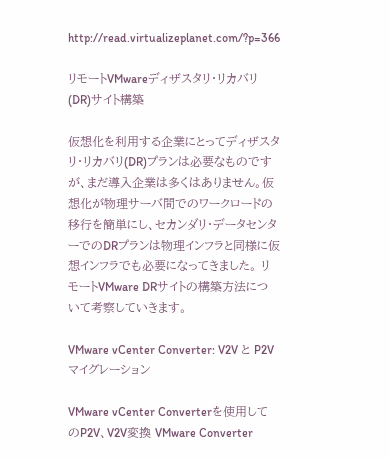http://read.virtualizeplanet.com/?p=366

リモートVMwareディザスタリ・リカバリ(DR)サイト構築

仮想化を利用する企業にとってディザスタリ・リカバリ(DR)プランは必要なものですが、まだ導入企業は多くはありません。仮想化が物理サーバ間でのワークロードの移行を簡単にし、セカンダリ・データセンターでのDRプランは物理インフラと同様に仮想インフラでも必要になってきました。 リモートVMware DRサイトの構築方法について考察していきます。

VMware vCenter Converter: V2V と P2V マイグレーション

VMware vCenter Converterを使用してのP2V、V2V変換 VMware Converter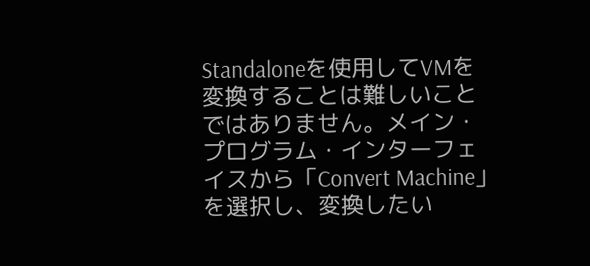Standaloneを使用してVMを変換することは難しいことではありません。メイン・プログラム・インターフェイスから「Convert Machine」を選択し、変換したい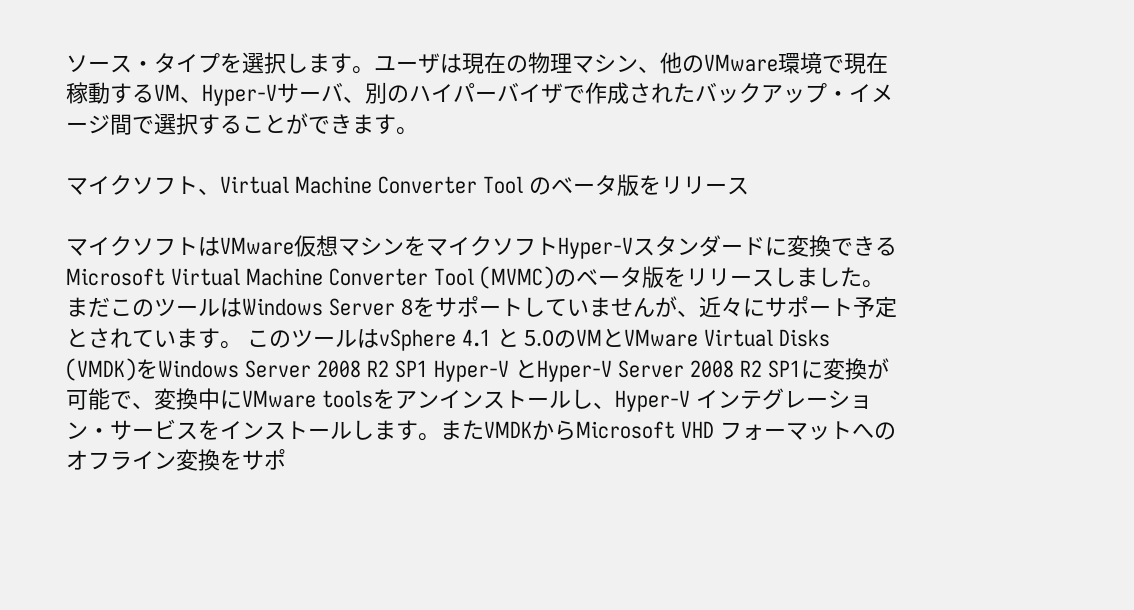ソース・タイプを選択します。ユーザは現在の物理マシン、他のVMware環境で現在稼動するVM、Hyper-Vサーバ、別のハイパーバイザで作成されたバックアップ・イメージ間で選択することができます。

マイクソフト、Virtual Machine Converter Tool のベータ版をリリース

マイクソフトはVMware仮想マシンをマイクソフトHyper-Vスタンダードに変換できるMicrosoft Virtual Machine Converter Tool (MVMC)のベータ版をリリースしました。まだこのツールはWindows Server 8をサポートしていませんが、近々にサポート予定とされています。 このツールはvSphere 4.1 と 5.0のVMとVMware Virtual Disks (VMDK)をWindows Server 2008 R2 SP1 Hyper-V とHyper-V Server 2008 R2 SP1に変換が可能で、変換中にVMware toolsをアンインストールし、Hyper-V インテグレーション・サービスをインストールします。またVMDKからMicrosoft VHD フォーマットへのオフライン変換をサポ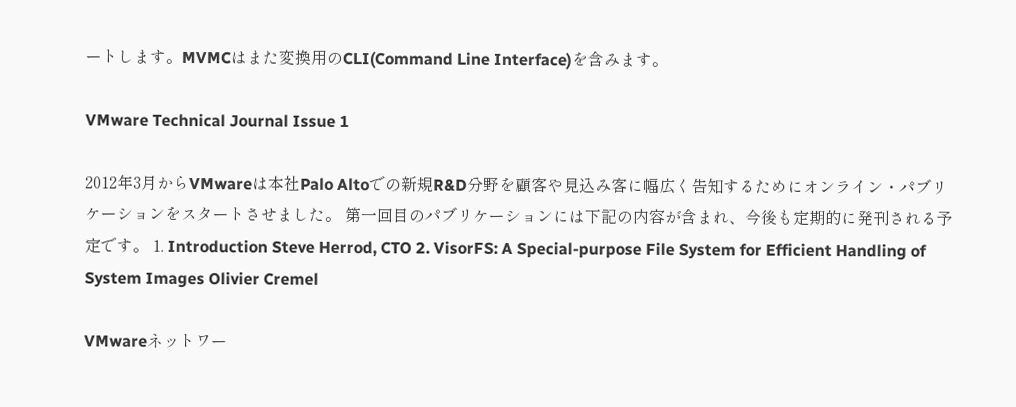ートします。MVMCはまた変換用のCLI(Command Line Interface)を含みます。

VMware Technical Journal Issue 1

2012年3月からVMwareは本社Palo Altoでの新規R&D分野を顧客や見込み客に幅広く告知するためにオンライン・パブリケーションをスタートさせました。 第一回目のパブリケーションには下記の内容が含まれ、今後も定期的に発刊される予定です。 1. Introduction Steve Herrod, CTO 2. VisorFS: A Special-purpose File System for Efficient Handling of System Images Olivier Cremel

VMwareネットワー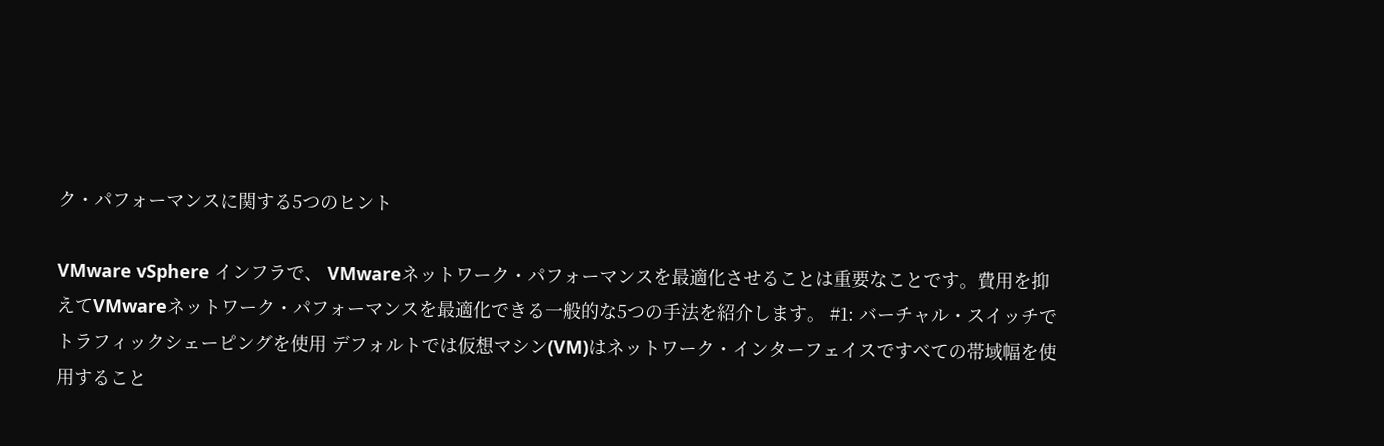ク・パフォーマンスに関する5つのヒント

VMware vSphere インフラで、 VMwareネットワーク・パフォーマンスを最適化させることは重要なことです。費用を抑えてVMwareネットワーク・パフォーマンスを最適化できる一般的な5つの手法を紹介します。 #1: バーチャル・スイッチでトラフィックシェーピングを使用 デフォルトでは仮想マシン(VM)はネットワーク・インターフェイスですべての帯域幅を使用すること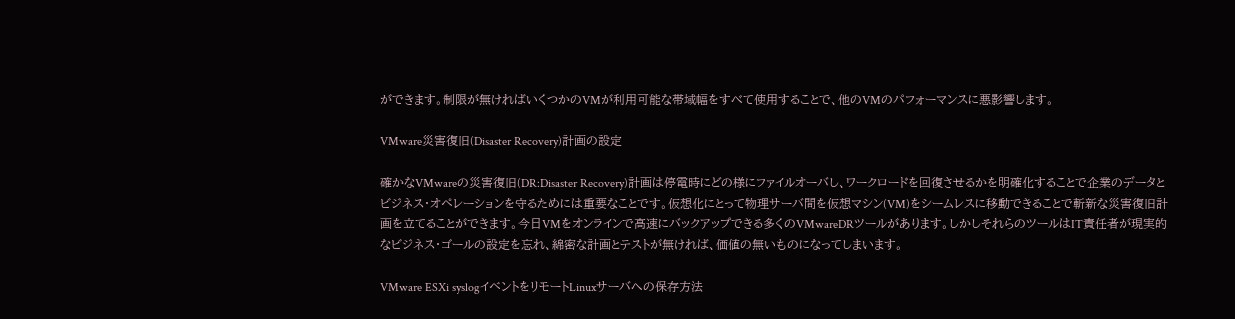ができます。制限が無ければいくつかのVMが利用可能な帯域幅をすべて使用することで、他のVMのパフォーマンスに悪影響します。

VMware災害復旧(Disaster Recovery)計画の設定

確かなVMwareの災害復旧(DR:Disaster Recovery)計画は停電時にどの様にファイルオーバし、ワークロードを回復させるかを明確化することで企業のデータとビジネス・オペレーションを守るためには重要なことです。仮想化にとって物理サーバ間を仮想マシン(VM)をシームレスに移動できることで斬新な災害復旧計画を立てることができます。今日VMをオンラインで高速にバックアップできる多くのVMwareDRツールがあります。しかしそれらのツールはIT責任者が現実的なビジネス・ゴールの設定を忘れ、綿密な計画とテストが無ければ、価値の無いものになってしまいます。

VMware ESXi syslogイベントをリモートLinuxサーバへの保存方法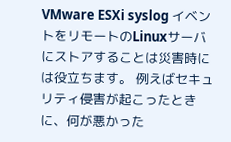VMware ESXi syslog イベントをリモートのLinuxサーバにストアすることは災害時には役立ちます。 例えばセキュリティ侵害が起こったときに、何が悪かった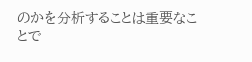のかを分析することは重要なことで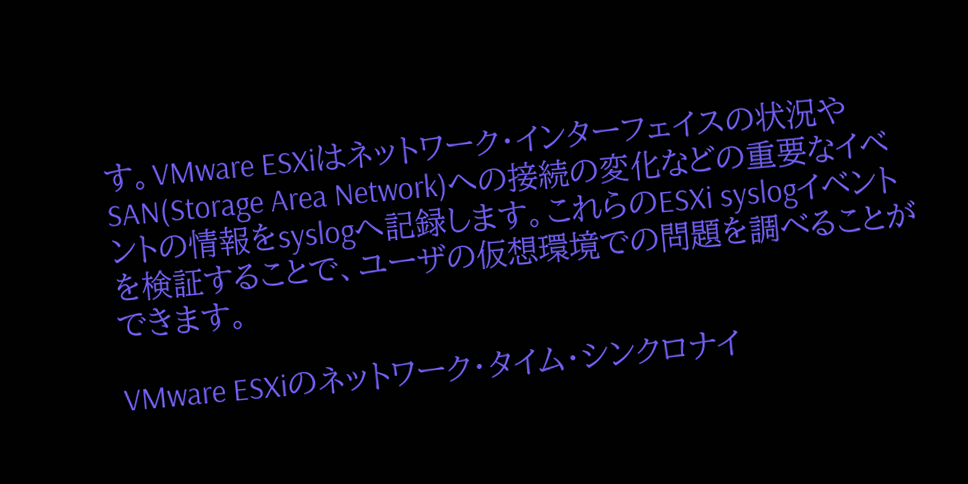す。VMware ESXiはネットワーク・インターフェイスの状況やSAN(Storage Area Network)への接続の変化などの重要なイベントの情報をsyslogへ記録します。これらのESXi syslogイベントを検証することで、ユーザの仮想環境での問題を調べることができます。

VMware ESXiのネットワーク・タイム・シンクロナイ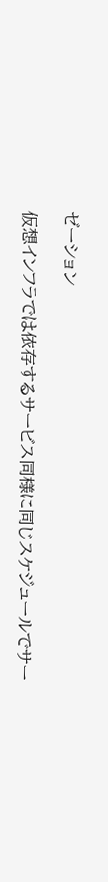ゼーション

仮想インフラでは依存するサービス同様に同じスケジュールでサー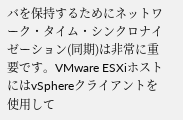バを保持するためにネットワーク・タイム・シンクロナイゼーション(同期)は非常に重要です。VMware ESXiホストにはvSphereクライアントを使用して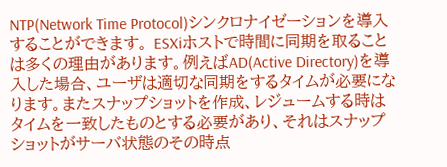NTP(Network Time Protocol)シンクロナイゼーションを導入することができます。 ESXiホストで時間に同期を取ることは多くの理由があります。例えばAD(Active Directory)を導入した場合、ユーザは適切な同期をするタイムが必要になります。またスナップショットを作成、レジュームする時はタイムを一致したものとする必要があり、それはスナップショットがサーバ状態のその時点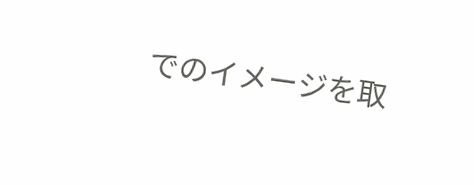でのイメージを取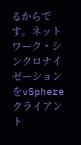るからです。ネットワーク・シンクロナイゼーションをvSphereクライアント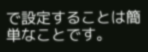で設定することは簡単なことです。